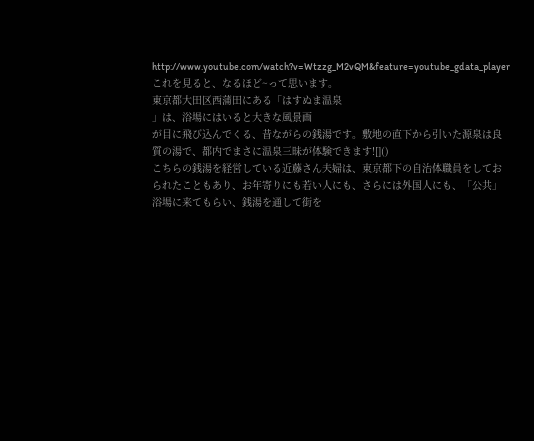http://www.youtube.com/watch?v=Wtzzg_M2vQM&feature=youtube_gdata_player
これを見ると、なるほど~って思います。
東京都大田区西蒲田にある「はすぬま温泉
」は、浴場にはいると大きな風景画
が目に飛び込んでくる、昔ながらの銭湯です。敷地の直下から引いた源泉は良質の湯で、都内でまさに温泉三昧が体験できます![]()
こちらの銭湯を経営している近藤さん夫婦は、東京都下の自治体職員をしておられたこともあり、お年寄りにも若い人にも、さらには外国人にも、「公共」浴場に来てもらい、銭湯を通して街を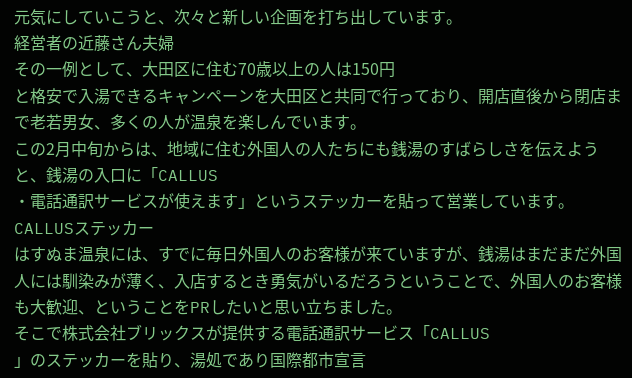元気にしていこうと、次々と新しい企画を打ち出しています。
経営者の近藤さん夫婦
その一例として、大田区に住む70歳以上の人は150円
と格安で入湯できるキャンペーンを大田区と共同で行っており、開店直後から閉店まで老若男女、多くの人が温泉を楽しんでいます。
この2月中旬からは、地域に住む外国人の人たちにも銭湯のすばらしさを伝えようと、銭湯の入口に「CALLUS
・電話通訳サービスが使えます」というステッカーを貼って営業しています。
CALLUSステッカー
はすぬま温泉には、すでに毎日外国人のお客様が来ていますが、銭湯はまだまだ外国人には馴染みが薄く、入店するとき勇気がいるだろうということで、外国人のお客様も大歓迎、ということをPRしたいと思い立ちました。
そこで株式会社ブリックスが提供する電話通訳サービス「CALLUS
」のステッカーを貼り、湯処であり国際都市宣言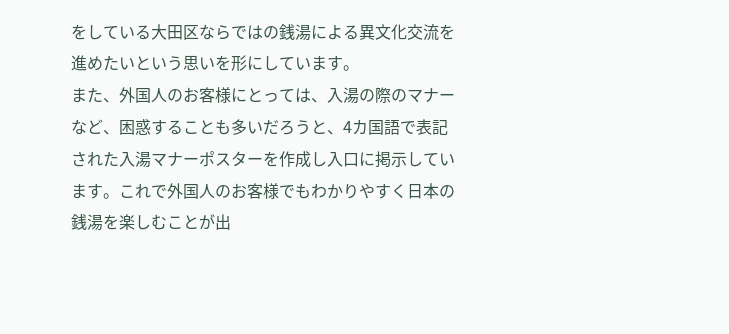をしている大田区ならではの銭湯による異文化交流を進めたいという思いを形にしています。
また、外国人のお客様にとっては、入湯の際のマナーなど、困惑することも多いだろうと、4カ国語で表記された入湯マナーポスターを作成し入口に掲示しています。これで外国人のお客様でもわかりやすく日本の銭湯を楽しむことが出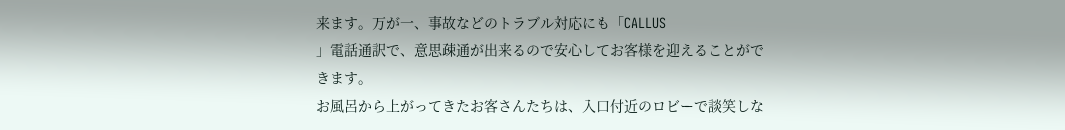来ます。万が一、事故などのトラブル対応にも「CALLUS
」電話通訳で、意思疎通が出来るので安心してお客様を迎えることができます。
お風呂から上がってきたお客さんたちは、入口付近のロビーで談笑しな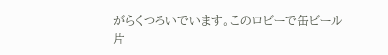がらくつろいでいます。このロビーで缶ビール
片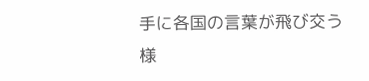手に各国の言葉が飛び交う様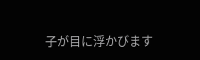子が目に浮かびます